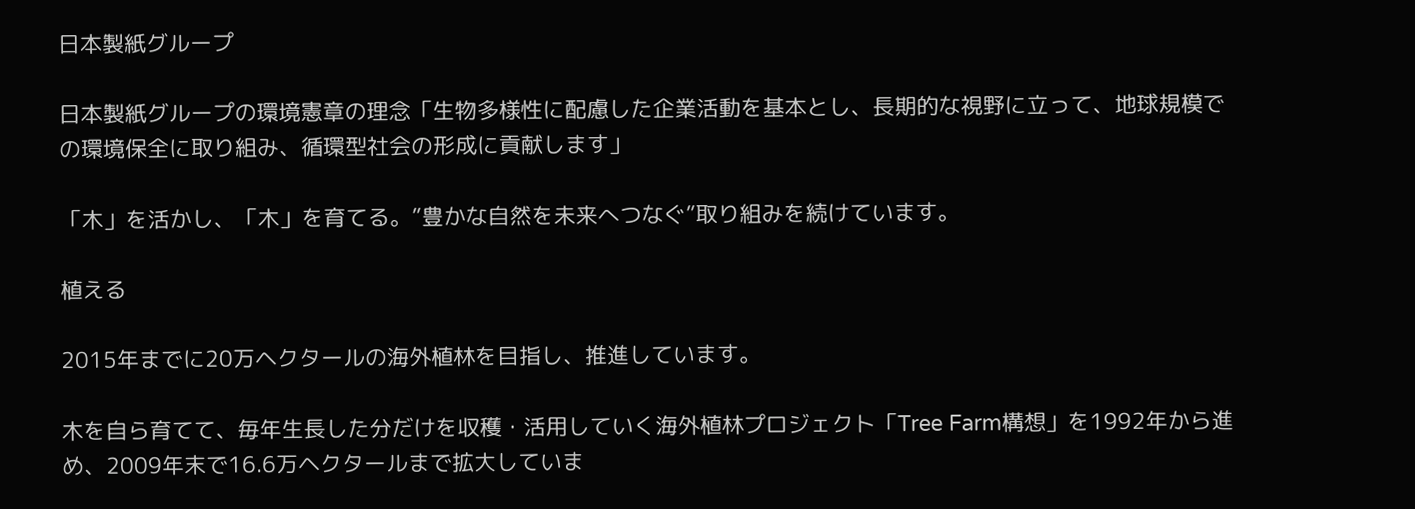日本製紙グループ

日本製紙グループの環境憲章の理念「生物多様性に配慮した企業活動を基本とし、長期的な視野に立って、地球規模での環境保全に取り組み、循環型社会の形成に貢献します」

「木」を活かし、「木」を育てる。”豊かな自然を未来へつなぐ”取り組みを続けています。

植える

2015年までに20万ヘクタールの海外植林を目指し、推進しています。

木を自ら育てて、毎年生長した分だけを収穫・活用していく海外植林プロジェクト「Tree Farm構想」を1992年から進め、2009年末で16.6万ヘクタールまで拡大していま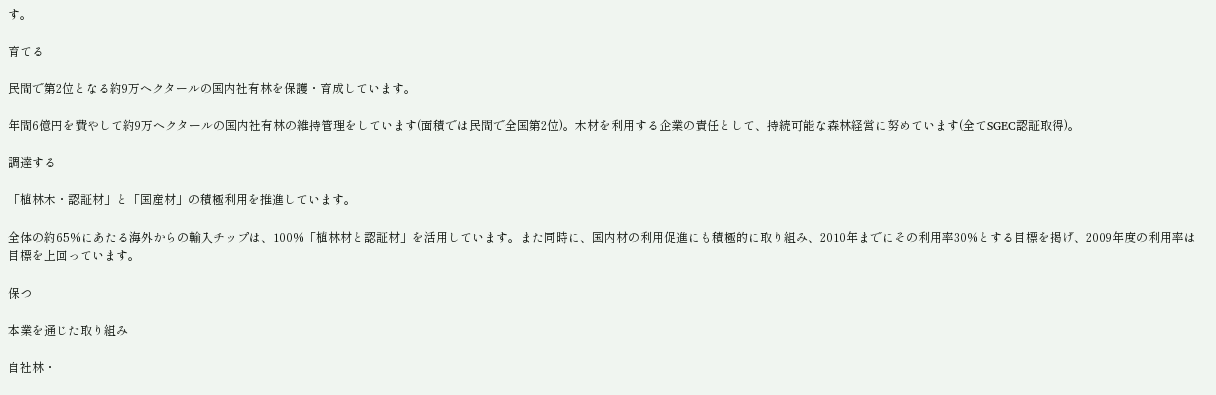す。

育てる

民間で第2位となる約9万ヘクタールの国内社有林を保護・育成しています。

年間6億円を費やして約9万ヘクタールの国内社有林の維持管理をしています(面積では民間で全国第2位)。木材を利用する企業の責任として、持続可能な森林経営に努めています(全てSGEC認証取得)。

調達する

「植林木・認証材」と「国産材」の積極利用を推進しています。

全体の約65%にあたる海外からの輸入チップは、100%「植林材と認証材」を活用しています。また同時に、国内材の利用促進にも積極的に取り組み、2010年までにその利用率30%とする目標を掲げ、2009年度の利用率は目標を上回っています。

保つ

本業を通じた取り組み

自社林・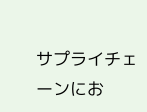サプライチェーンにお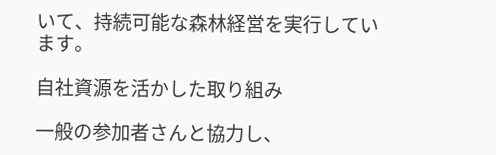いて、持続可能な森林経営を実行しています。

自社資源を活かした取り組み

一般の参加者さんと協力し、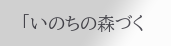「いのちの森づく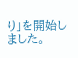り」を開始しました。